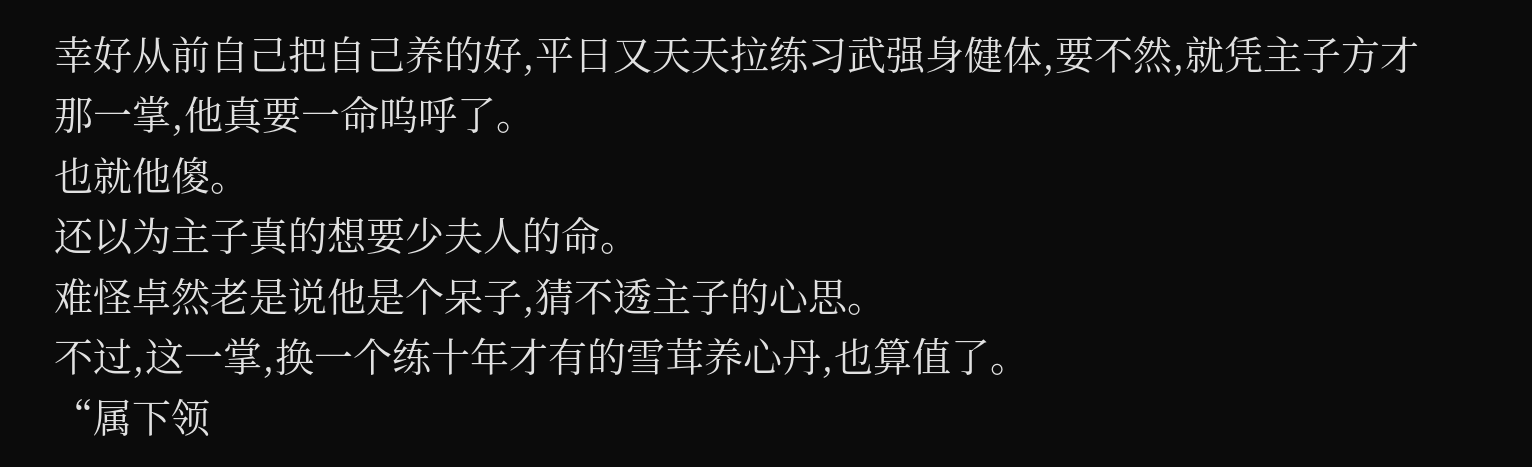幸好从前自己把自己养的好,平日又天天拉练习武强身健体,要不然,就凭主子方才那一掌,他真要一命呜呼了。
也就他傻。
还以为主子真的想要少夫人的命。
难怪卓然老是说他是个呆子,猜不透主子的心思。
不过,这一掌,换一个练十年才有的雪茸养心丹,也算值了。
“属下领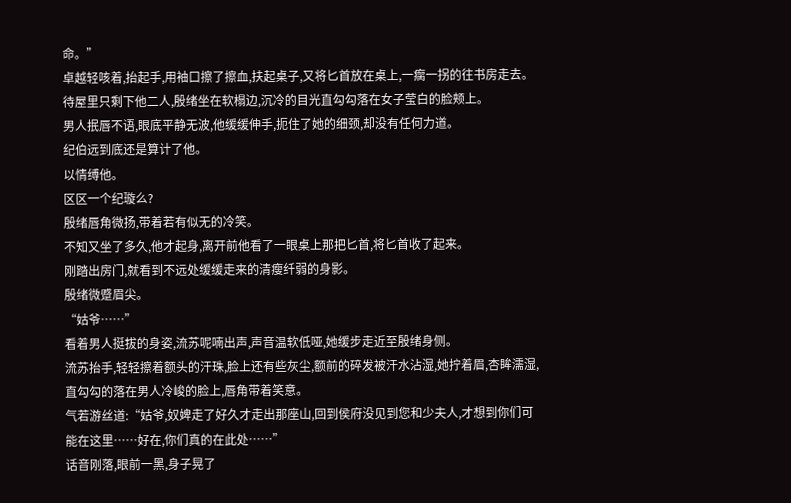命。”
卓越轻咳着,抬起手,用袖口擦了擦血,扶起桌子,又将匕首放在桌上,一瘸一拐的往书房走去。
待屋里只剩下他二人,殷绪坐在软榻边,沉冷的目光直勾勾落在女子莹白的脸颊上。
男人抿唇不语,眼底平静无波,他缓缓伸手,扼住了她的细颈,却没有任何力道。
纪伯远到底还是算计了他。
以情缚他。
区区一个纪璇么?
殷绪唇角微扬,带着若有似无的冷笑。
不知又坐了多久,他才起身,离开前他看了一眼桌上那把匕首,将匕首收了起来。
刚踏出房门,就看到不远处缓缓走来的清瘦纤弱的身影。
殷绪微蹙眉尖。
“姑爷……”
看着男人挺拔的身姿,流苏呢喃出声,声音温软低哑,她缓步走近至殷绪身侧。
流苏抬手,轻轻擦着额头的汗珠,脸上还有些灰尘,额前的碎发被汗水沾湿,她拧着眉,杏眸濡湿,直勾勾的落在男人冷峻的脸上,唇角带着笑意。
气若游丝道:“姑爷,奴婢走了好久才走出那座山,回到侯府没见到您和少夫人,才想到你们可能在这里……好在,你们真的在此处……”
话音刚落,眼前一黑,身子晃了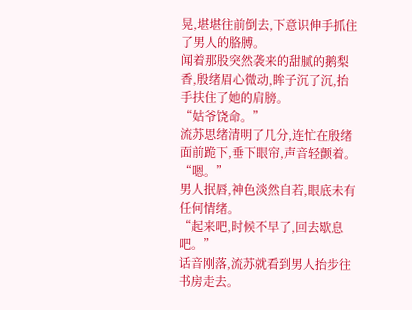晃,堪堪往前倒去,下意识伸手抓住了男人的胳膊。
闻着那股突然袭来的甜腻的鹅梨香,殷绪眉心微动,眸子沉了沉,抬手扶住了她的肩膀。
“姑爷饶命。”
流苏思绪清明了几分,连忙在殷绪面前跪下,垂下眼帘,声音轻颤着。
“嗯。”
男人抿唇,神色淡然自若,眼底未有任何情绪。
“起来吧,时候不早了,回去歇息吧。”
话音刚落,流苏就看到男人抬步往书房走去。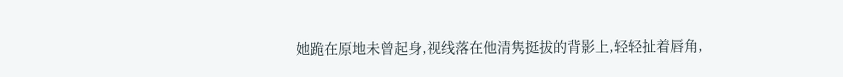她跪在原地未曾起身,视线落在他清隽挺拔的背影上,轻轻扯着唇角,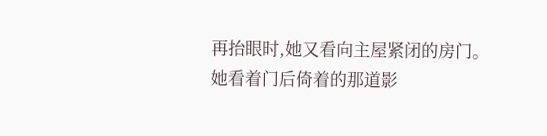再抬眼时,她又看向主屋紧闭的房门。
她看着门后倚着的那道影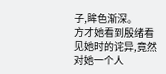子,眸色渐深。
方才她看到殷绪看见她时的诧异,竟然对她一个人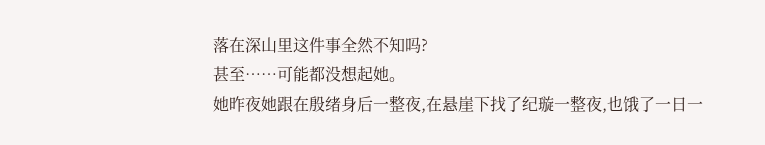落在深山里这件事全然不知吗?
甚至……可能都没想起她。
她昨夜她跟在殷绪身后一整夜,在悬崖下找了纪璇一整夜,也饿了一日一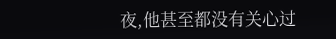夜,他甚至都没有关心过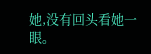她,没有回头看她一眼。